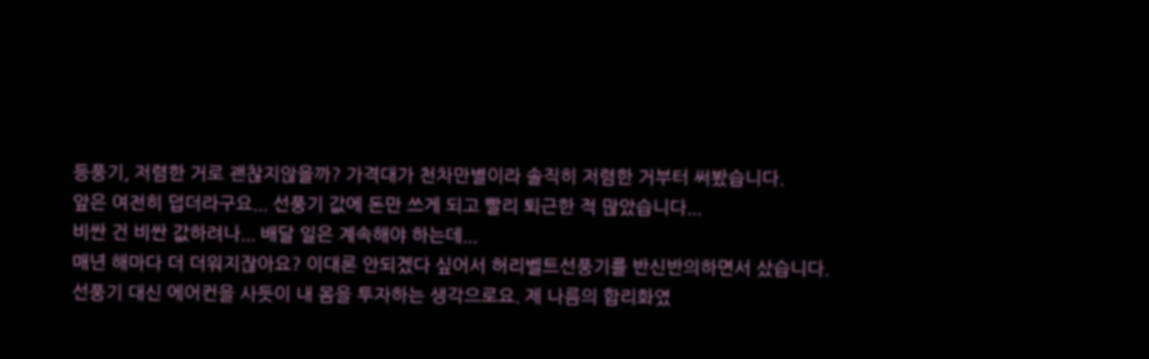등풍기, 저렴한 거로 괜찮지않을까? 가격대가 천차만별이라 솔직히 저렴한 거부터 써봤습니다.
앞은 여전히 덥더라구요... 선풍기 값에 돈만 쓰게 되고 빨리 퇴근한 적 많았습니다...
비싼 건 비싼 값하려나... 배달 일은 계속해야 하는데...
매년 해마다 더 더워지잖아요? 이대론 안되겠다 싶어서 허리벨트선풍기를 반신반의하면서 샀습니다.
선풍기 대신 에어컨을 사듯이 내 몸을 투자하는 생각으로요. 제 나름의 합리화였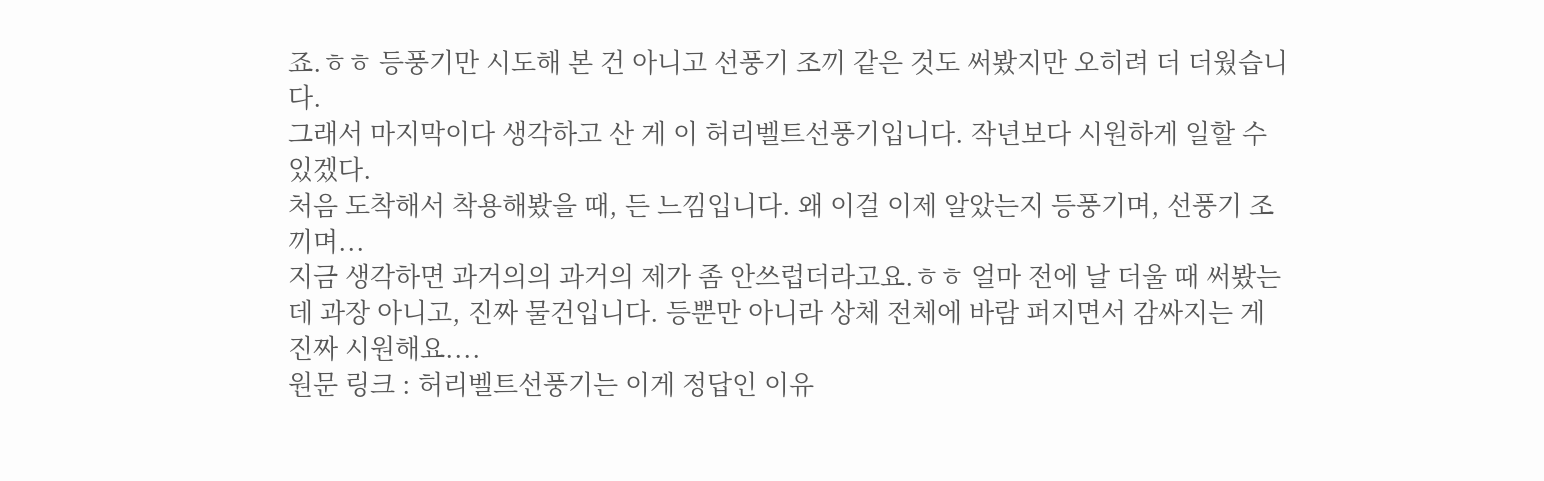죠.ㅎㅎ 등풍기만 시도해 본 건 아니고 선풍기 조끼 같은 것도 써봤지만 오히려 더 더웠습니다.
그래서 마지막이다 생각하고 산 게 이 허리벨트선풍기입니다. 작년보다 시원하게 일할 수 있겠다.
처음 도착해서 착용해봤을 때, 든 느낌입니다. 왜 이걸 이제 알았는지 등풍기며, 선풍기 조끼며...
지금 생각하면 과거의의 과거의 제가 좀 안쓰럽더라고요.ㅎㅎ 얼마 전에 날 더울 때 써봤는데 과장 아니고, 진짜 물건입니다. 등뿐만 아니라 상체 전체에 바람 퍼지면서 감싸지는 게 진짜 시원해요....
원문 링크 : 허리벨트선풍기는 이게 정답인 이유